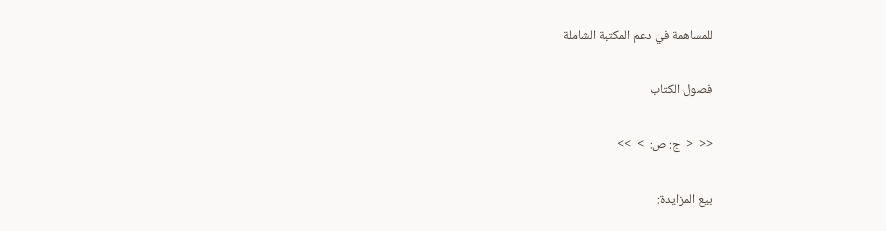للمساهمة في دعم المكتبة الشاملة

فصول الكتاب

<<  <  ج: ص:  >  >>

بيع المزايدة: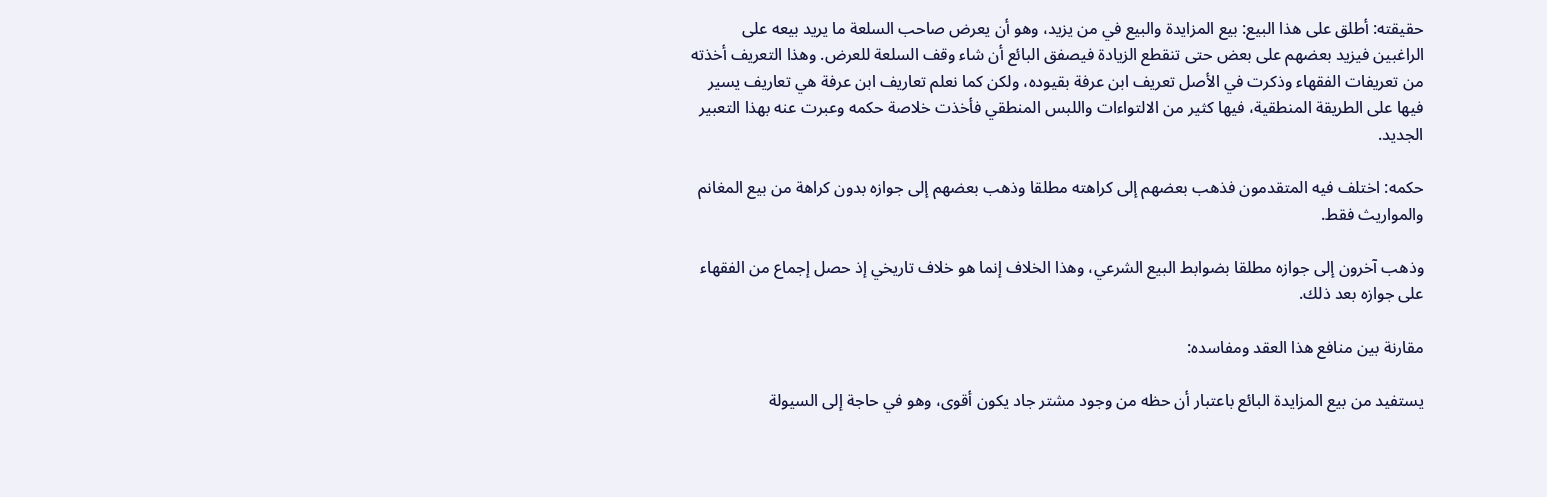حقيقته: أطلق على هذا البيع: بيع المزايدة والبيع في من يزيد، وهو أن يعرض صاحب السلعة ما يريد بيعه على الراغبين فيزيد بعضهم على بعض حتى تنقطع الزيادة فيصفق البائع أن شاء وقف السلعة للعرض. وهذا التعريف أخذته من تعريفات الفقهاء وذكرت في الأصل تعريف ابن عرفة بقيوده، ولكن كما نعلم تعاريف ابن عرفة هي تعاريف يسير فيها على الطريقة المنطقية، فيها كثير من الالتواءات واللبس المنطقي فأخذت خلاصة حكمه وعبرت عنه بهذا التعبير الجديد.

حكمه: اختلف فيه المتقدمون فذهب بعضهم إلى كراهته مطلقا وذهب بعضهم إلى جوازه بدون كراهة من بيع المغانم والمواريث فقط.

وذهب آخرون إلى جوازه مطلقا بضوابط البيع الشرعي، وهذا الخلاف إنما هو خلاف تاريخي إذ حصل إجماع من الفقهاء على جوازه بعد ذلك.

مقارنة بين منافع هذا العقد ومفاسده:

يستفيد من بيع المزايدة البائع باعتبار أن حظه من وجود مشتر جاد يكون أقوى، وهو في حاجة إلى السيولة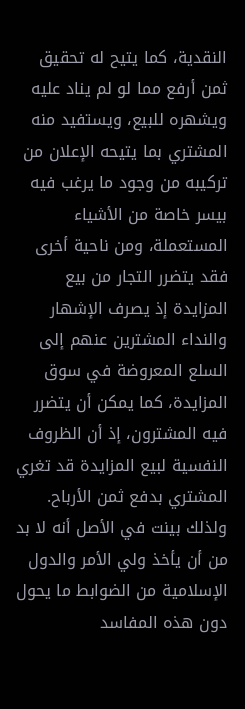النقدية، كما يتيح له تحقيق ثمن أرفع مما لو لم يناد عليه ويشهره للبيع، ويستفيد منه المشتري بما يتيحه الإعلان من تركيبه من وجود ما يرغب فيه بيسر خاصة من الأشياء المستعملة، ومن ناحية أخرى فقد يتضرر التجار من بيع المزايدة إذ يصرف الإشهار والنداء المشترين عنهم إلى السلع المعروضة في سوق المزايدة، كما يمكن أن يتضرر فيه المشترون، إذ أن الظروف النفسية لبيع المزايدة قد تغري المشتري بدفع ثمن الأرباح. ولذلك بينت في الأصل أنه لا بد من أن يأخذ ولي الأمر والدول الإسلامية من الضوابط ما يحول دون هذه المفاسد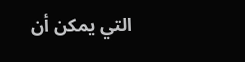التي يمكن أن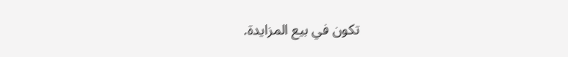تكون في بيع المزايدة.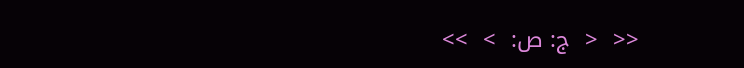<<  <  ج: ص:  >  >>